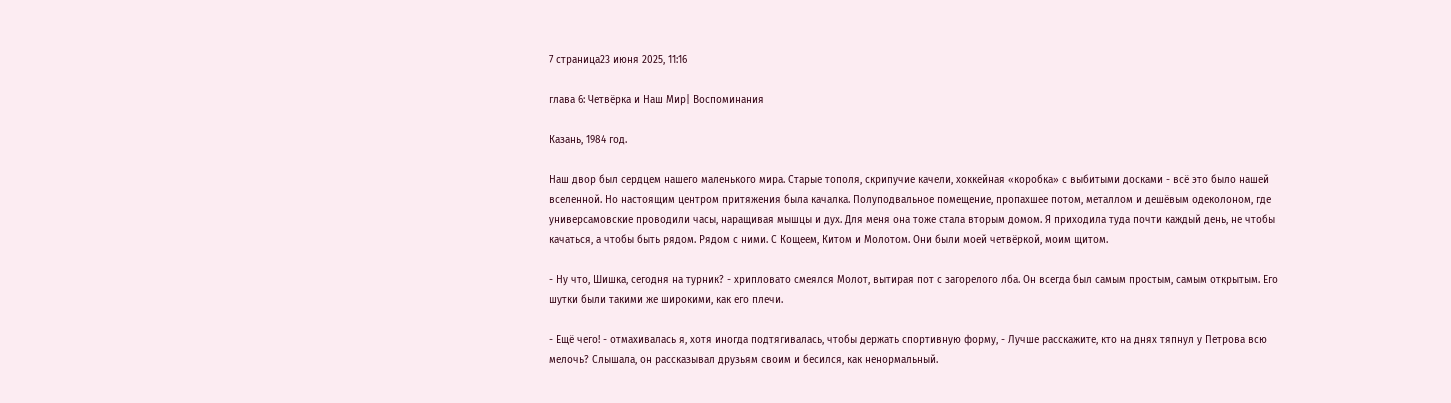7 страница23 июня 2025, 11:16

глава 6: Четвёрка и Наш Мир| Воспоминания

Казань, 1984 год.

Наш двор был сердцем нашего маленького мира. Старые тополя, скрипучие качели, хоккейная «коробка» с выбитыми досками - всё это было нашей вселенной. Но настоящим центром притяжения была качалка. Полуподвальное помещение, пропахшее потом, металлом и дешёвым одеколоном, где универсамовские проводили часы, наращивая мышцы и дух. Для меня она тоже стала вторым домом. Я приходила туда почти каждый день, не чтобы качаться, а чтобы быть рядом. Рядом с ними. С Кощеем, Китом и Молотом. Они были моей четвёркой, моим щитом.

- Ну что, Шишка, сегодня на турник? - хрипловато смеялся Молот, вытирая пот с загорелого лба. Он всегда был самым простым, самым открытым. Его шутки были такими же широкими, как его плечи.

- Ещё чего! - отмахивалась я, хотя иногда подтягивалась, чтобы держать спортивную форму, - Лучше расскажите, кто на днях тяпнул у Петрова всю мелочь? Слышала, он рассказывал друзьям своим и бесился, как ненормальный.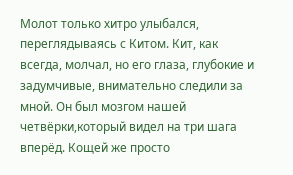Молот только хитро улыбался, переглядываясь с Китом. Кит, как всегда, молчал, но его глаза, глубокие и задумчивые, внимательно следили за мной. Он был мозгом нашей четвёрки,который видел на три шага вперёд. Кощей же просто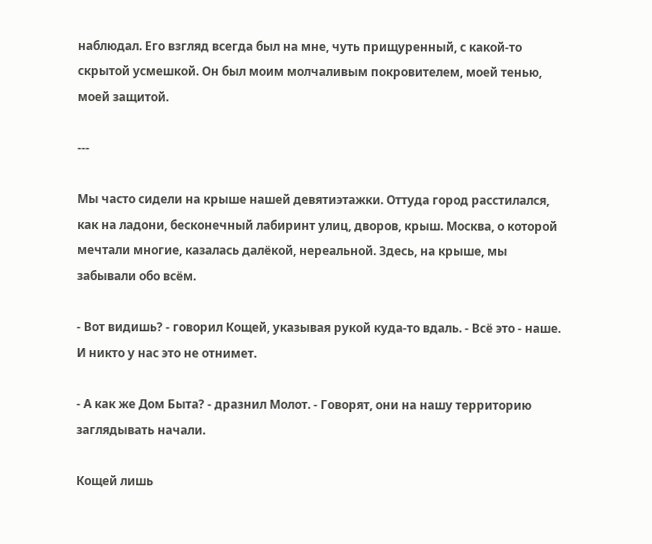наблюдал. Его взгляд всегда был на мне, чуть прищуренный, с какой-то скрытой усмешкой. Он был моим молчаливым покровителем, моей тенью, моей защитой.

---

Мы часто сидели на крыше нашей девятиэтажки. Оттуда город расстилался, как на ладони, бесконечный лабиринт улиц, дворов, крыш. Москва, о которой мечтали многие, казалась далёкой, нереальной. Здесь, на крыше, мы забывали обо всём.

- Вот видишь? - говорил Кощей, указывая рукой куда-то вдаль. - Всё это - наше. И никто у нас это не отнимет.

- А как же Дом Быта? - дразнил Молот. - Говорят, они на нашу территорию заглядывать начали.

Кощей лишь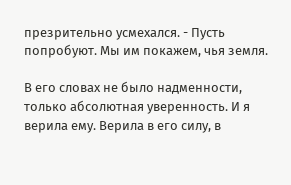презрительно усмехался. - Пусть попробуют. Мы им покажем, чья земля.

В его словах не было надменности, только абсолютная уверенность. И я верила ему. Верила в его силу, в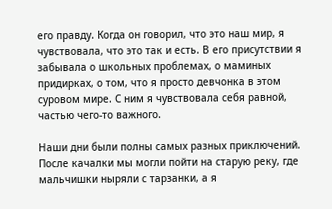его правду. Когда он говорил, что это наш мир, я чувствовала, что это так и есть. В его присутствии я забывала о школьных проблемах, о маминых придирках, о том, что я просто девчонка в этом суровом мире. С ним я чувствовала себя равной, частью чего-то важного.

Наши дни были полны самых разных приключений. После качалки мы могли пойти на старую реку, где мальчишки ныряли с тарзанки, а я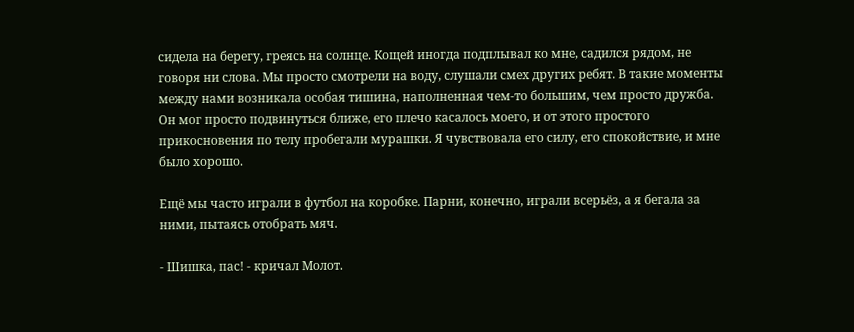сидела на берегу, греясь на солнце. Кощей иногда подплывал ко мне, садился рядом, не говоря ни слова. Мы просто смотрели на воду, слушали смех других ребят. В такие моменты между нами возникала особая тишина, наполненная чем-то большим, чем просто дружба. Он мог просто подвинуться ближе, его плечо касалось моего, и от этого простого прикосновения по телу пробегали мурашки. Я чувствовала его силу, его спокойствие, и мне было хорошо.

Ещё мы часто играли в футбол на коробке. Парни, конечно, играли всерьёз, а я бегала за ними, пытаясь отобрать мяч.

- Шишка, пас! - кричал Молот.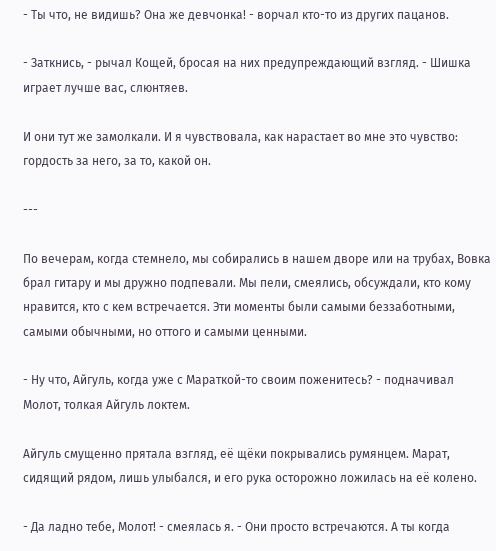- Ты что, не видишь? Она же девчонка! - ворчал кто-то из других пацанов.

- Заткнись, - рычал Кощей, бросая на них предупреждающий взгляд. - Шишка играет лучше вас, слюнтяев.

И они тут же замолкали. И я чувствовала, как нарастает во мне это чувство: гордость за него, за то, какой он.

---

По вечерам, когда стемнело, мы собирались в нашем дворе или на трубах, Вовка брал гитару и мы дружно подпевали. Мы пели, смеялись, обсуждали, кто кому нравится, кто с кем встречается. Эти моменты были самыми беззаботными, самыми обычными, но оттого и самыми ценными.

- Ну что, Айгуль, когда уже с Мараткой-то своим поженитесь? - подначивал Молот, толкая Айгуль локтем.

Айгуль смущенно прятала взгляд, её щёки покрывались румянцем. Марат, сидящий рядом, лишь улыбался, и его рука осторожно ложилась на её колено.

- Да ладно тебе, Молот! - смеялась я. - Они просто встречаются. А ты когда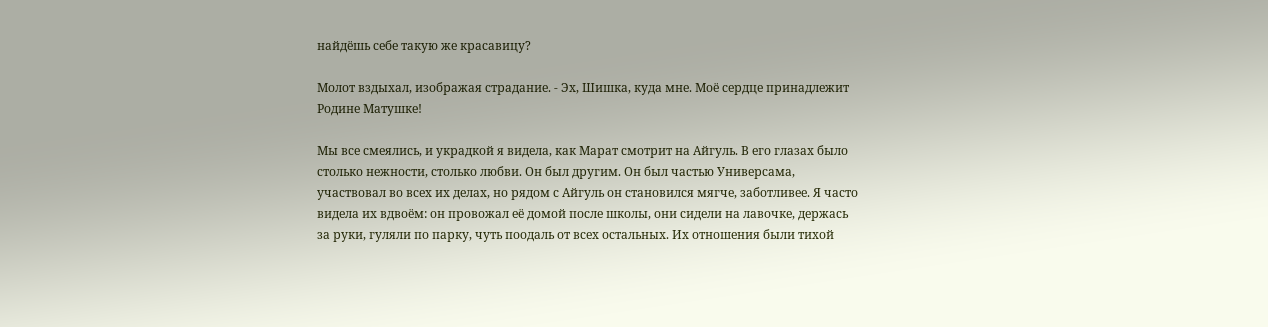найдёшь себе такую же красавицу?

Молот вздыхал, изображая страдание. - Эх, Шишка, куда мне. Моё сердце принадлежит Родине Матушке!

Мы все смеялись, и украдкой я видела, как Марат смотрит на Айгуль. В его глазах было столько нежности, столько любви. Он был другим. Он был частью Универсама, участвовал во всех их делах, но рядом с Айгуль он становился мягче, заботливее. Я часто видела их вдвоём: он провожал её домой после школы, они сидели на лавочке, держась за руки, гуляли по парку, чуть поодаль от всех остальных. Их отношения были тихой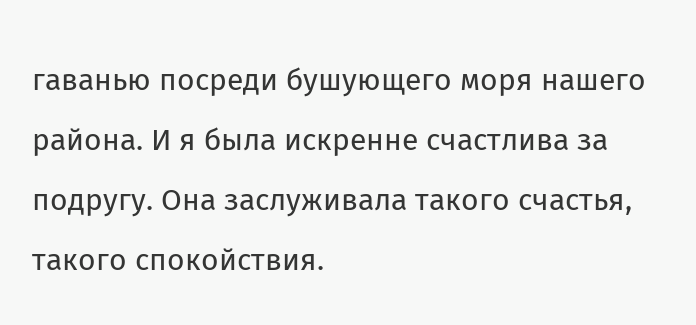гаванью посреди бушующего моря нашего района. И я была искренне счастлива за подругу. Она заслуживала такого счастья, такого спокойствия.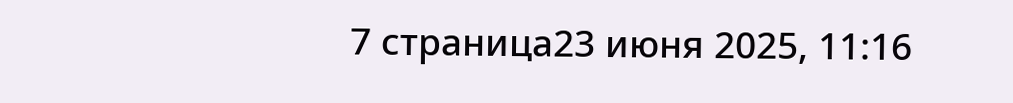7 страница23 июня 2025, 11:16